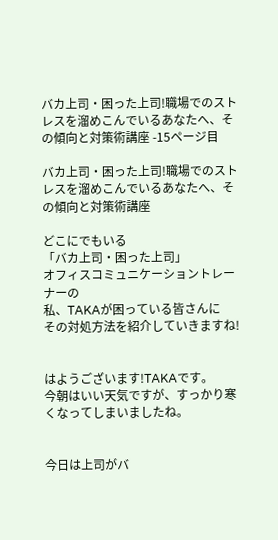バカ上司・困った上司!職場でのストレスを溜めこんでいるあなたへ、その傾向と対策術講座 -15ページ目

バカ上司・困った上司!職場でのストレスを溜めこんでいるあなたへ、その傾向と対策術講座

どこにでもいる
「バカ上司・困った上司」
オフィスコミュニケーショントレーナーの
私、TAKAが困っている皆さんに
その対処方法を紹介していきますね!


はようございます!TAKAです。
今朝はいい天気ですが、すっかり寒くなってしまいましたね。


今日は上司がバ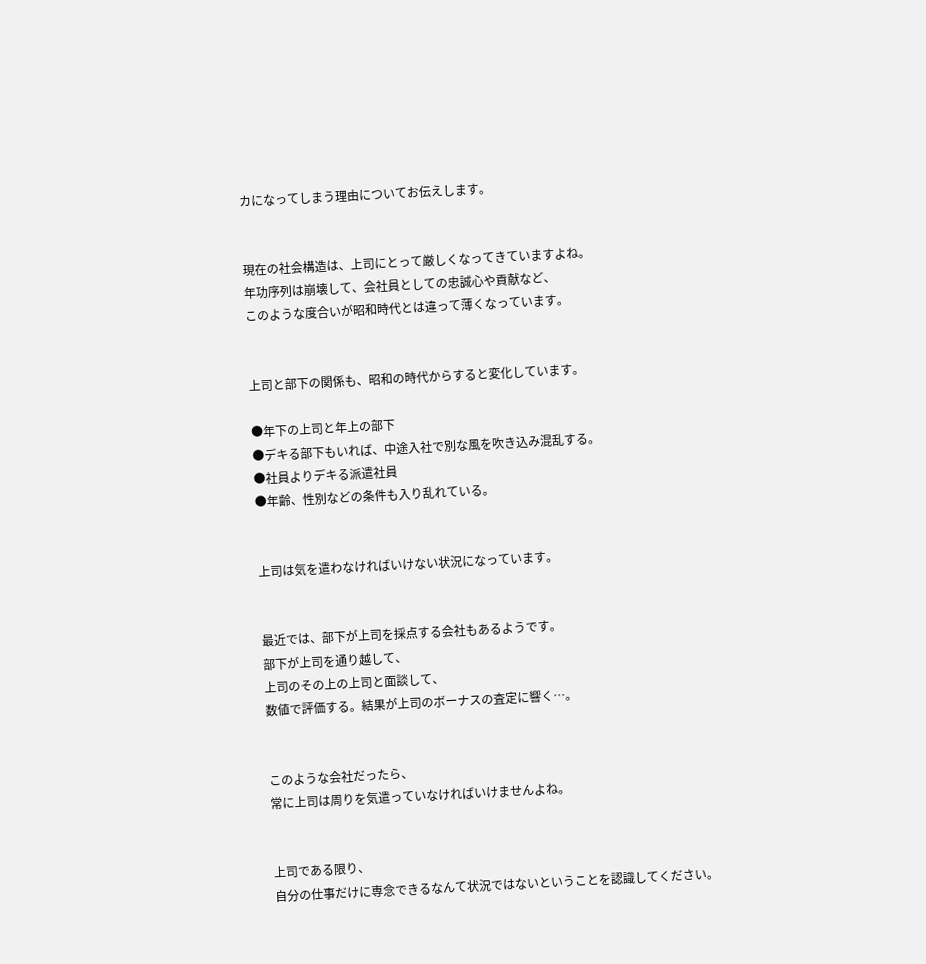カになってしまう理由についてお伝えします。


現在の社会構造は、上司にとって厳しくなってきていますよね。
年功序列は崩壊して、会社員としての忠誠心や貢献など、
このような度合いが昭和時代とは違って薄くなっています。


上司と部下の関係も、昭和の時代からすると変化しています。

●年下の上司と年上の部下
●デキる部下もいれば、中途入社で別な風を吹き込み混乱する。
●社員よりデキる派遣社員
●年齢、性別などの条件も入り乱れている。


上司は気を遣わなければいけない状況になっています。


最近では、部下が上司を採点する会社もあるようです。
部下が上司を通り越して、
上司のその上の上司と面談して、
数値で評価する。結果が上司のボーナスの査定に響く…。


このような会社だったら、
常に上司は周りを気遣っていなければいけませんよね。


上司である限り、
自分の仕事だけに専念できるなんて状況ではないということを認識してください。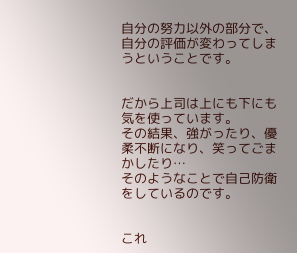自分の努力以外の部分で、
自分の評価が変わってしまうということです。


だから上司は上にも下にも気を使っています。
その結果、強がったり、優柔不断になり、笑ってごまかしたり…
そのようなことで自己防衛をしているのです。


これ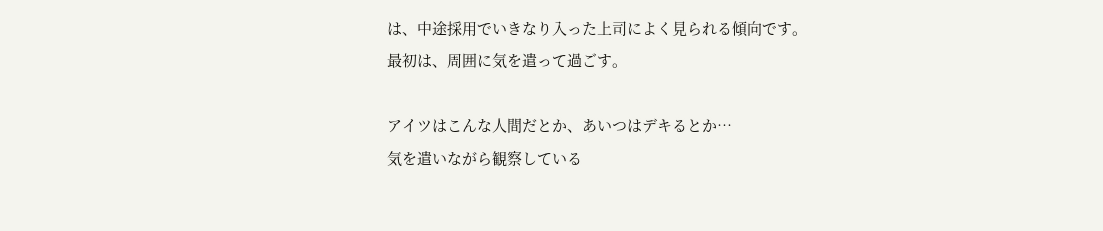は、中途採用でいきなり入った上司によく見られる傾向です。
最初は、周囲に気を遣って過ごす。

アイツはこんな人間だとか、あいつはデキるとか…
気を遣いながら観察している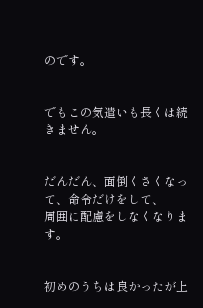のです。


でもこの気遣いも長くは続きません。


だんだん、面倒くさくなって、命令だけをして、
周囲に配慮をしなくなります。


初めのうちは良かったが上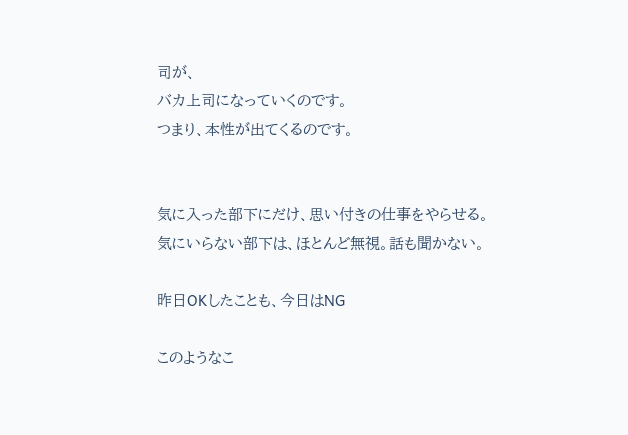司が、
バカ上司になっていくのです。
つまり、本性が出てくるのです。


気に入った部下にだけ、思い付きの仕事をやらせる。
気にいらない部下は、ほとんど無視。話も聞かない。

昨日OKしたことも、今日はNG

このようなこ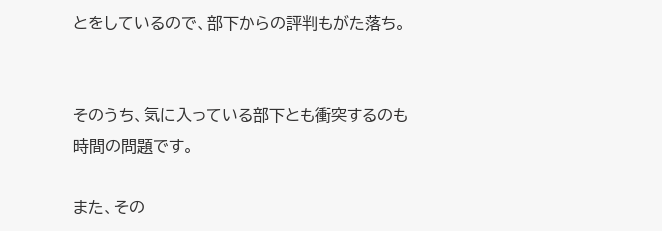とをしているので、部下からの評判もがた落ち。


そのうち、気に入っている部下とも衝突するのも時間の問題です。

また、その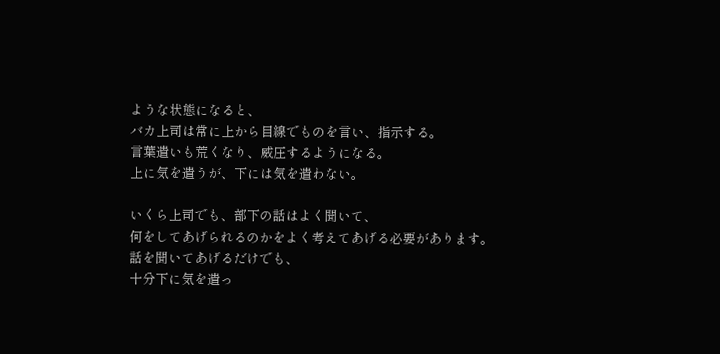ような状態になると、
バカ上司は常に上から目線でものを言い、指示する。
言葉遣いも荒くなり、威圧するようになる。
上に気を遣うが、下には気を遣わない。

いくら上司でも、部下の話はよく聞いて、
何をしてあげられるのかをよく考えてあげる必要があります。
話を聞いてあげるだけでも、
十分下に気を遣っ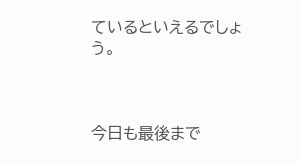ているといえるでしょう。



今日も最後まで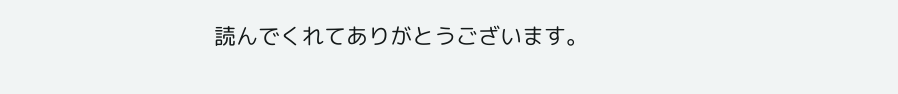読んでくれてありがとうございます。